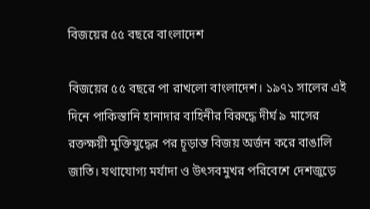বিজয়ের ৫৫ বছরে বাংলাদেশ

বিজয়ের ৫৫ বছরে পা রাখলো বাংলাদেশ। ১৯৭১ সালের এই দিনে পাকিস্তানি হানাদার বাহিনীর বিরুদ্ধে দীর্ঘ ৯ মাসের রক্তক্ষয়ী মুক্তিযুদ্ধের পর চূড়ান্ত বিজয় অর্জন করে বাঙালি জাতি। যথাযোগ্য মর্যাদা ও উৎসবমুখর পরিবেশে দেশজুড়ে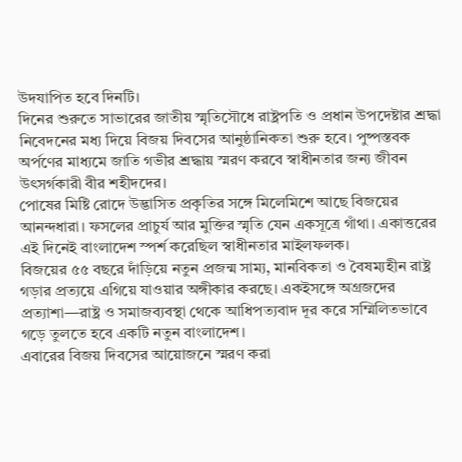উদযাপিত হবে দিনটি।
দিনের শুরুতে সাভারের জাতীয় স্মৃতিসৌধে রাষ্ট্রপতি ও প্রধান উপদেষ্টার শ্রদ্ধা নিবেদনের মধ্য দিয়ে বিজয় দিবসের আনুষ্ঠানিকতা শুরু হবে। পুষ্পস্তবক অর্পণের মাধ্যমে জাতি গভীর শ্রদ্ধায় স্মরণ করবে স্বাধীনতার জন্য জীবন উৎসর্গকারী বীর শহীদদের।
পোষের মিষ্টি রোদে উদ্ভাসিত প্রকৃতির সঙ্গে মিলেমিশে আছে বিজয়ের আনন্দধারা। ফসলের প্রাচুর্য আর মুক্তির স্মৃতি যেন একসূত্রে গাঁথা। একাত্তরের এই দিনেই বাংলাদেশ স্পর্শ করেছিল স্বাধীনতার মাইলফলক।
বিজয়ের ৫৫ বছরে দাঁড়িয়ে নতুন প্রজন্ম সাম্য, মানবিকতা ও বৈষম্যহীন রাষ্ট্র গড়ার প্রত্যয়ে এগিয়ে যাওয়ার অঙ্গীকার করছে। একইসঙ্গে অগ্রজদের প্রত্যাশা—রাষ্ট্র ও সমাজব্যবস্থা থেকে আধিপত্যবাদ দূর করে সম্মিলিতভাবে গড়ে তুলতে হবে একটি নতুন বাংলাদেশ।
এবারের বিজয় দিবসের আয়োজনে স্মরণ করা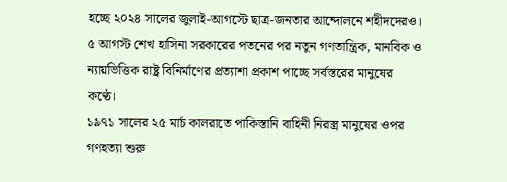হচ্ছে ২০২৪ সালের জুলাই-আগস্টে ছাত্র-জনতার আন্দোলনে শহীদদেরও। ৫ আগস্ট শেখ হাসিনা সরকারের পতনের পর নতুন গণতান্ত্রিক, মানবিক ও ন্যায়ভিত্তিক রাষ্ট্র বিনির্মাণের প্রত্যাশা প্রকাশ পাচ্ছে সর্বস্তরের মানুষের কণ্ঠে।
১৯৭১ সালের ২৫ মার্চ কালরাতে পাকিস্তানি বাহিনী নিরস্ত্র মানুষের ওপর গণহত্যা শুরু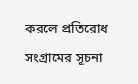করলে প্রতিরোধ সংগ্রামের সূচনা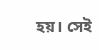হয়। সেই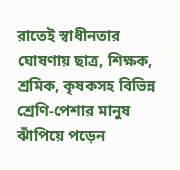রাতেই স্বাধীনতার ঘোষণায় ছাত্র, শিক্ষক, শ্রমিক, কৃষকসহ বিভিন্ন শ্রেণি-পেশার মানুষ ঝাঁপিয়ে পড়েন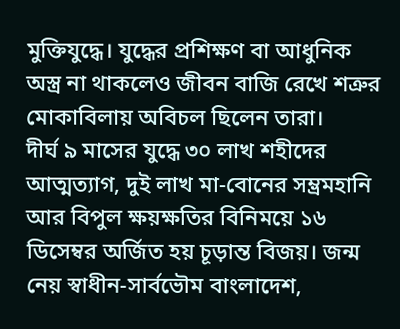মুক্তিযুদ্ধে। যুদ্ধের প্রশিক্ষণ বা আধুনিক অস্ত্র না থাকলেও জীবন বাজি রেখে শত্রুর মোকাবিলায় অবিচল ছিলেন তারা।
দীর্ঘ ৯ মাসের যুদ্ধে ৩০ লাখ শহীদের আত্মত্যাগ, দুই লাখ মা-বোনের সম্ভ্রমহানি আর বিপুল ক্ষয়ক্ষতির বিনিময়ে ১৬ ডিসেম্বর অর্জিত হয় চূড়ান্ত বিজয়। জন্ম নেয় স্বাধীন-সার্বভৌম বাংলাদেশ,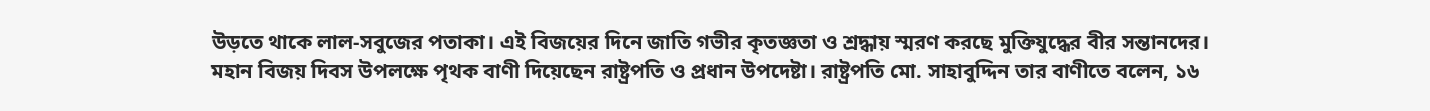উড়তে থাকে লাল-সবুজের পতাকা। এই বিজয়ের দিনে জাতি গভীর কৃতজ্ঞতা ও শ্রদ্ধায় স্মরণ করছে মুক্তিযুদ্ধের বীর সন্তানদের।
মহান বিজয় দিবস উপলক্ষে পৃথক বাণী দিয়েছেন রাষ্ট্রপতি ও প্রধান উপদেষ্টা। রাষ্ট্রপতি মো. সাহাবুদ্দিন তার বাণীতে বলেন, ১৬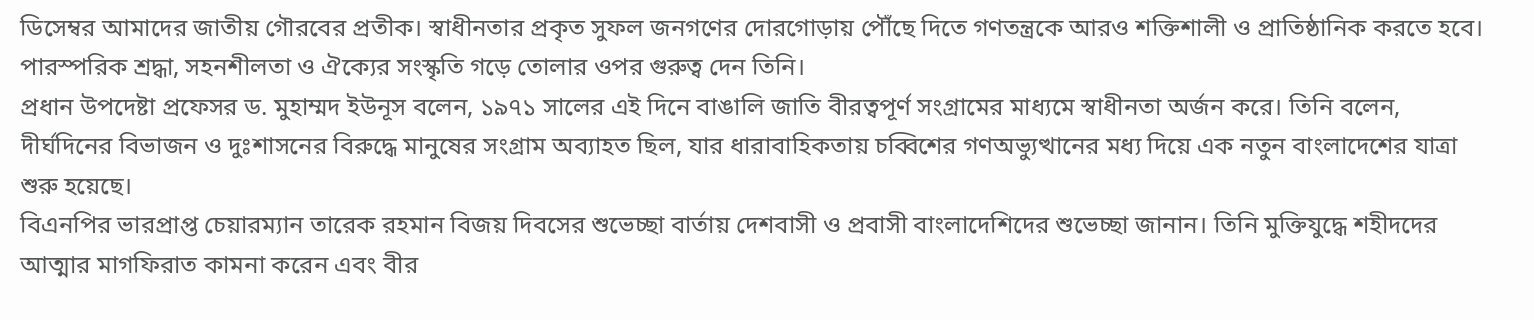ডিসেম্বর আমাদের জাতীয় গৌরবের প্রতীক। স্বাধীনতার প্রকৃত সুফল জনগণের দোরগোড়ায় পৌঁছে দিতে গণতন্ত্রকে আরও শক্তিশালী ও প্রাতিষ্ঠানিক করতে হবে। পারস্পরিক শ্রদ্ধা, সহনশীলতা ও ঐক্যের সংস্কৃতি গড়ে তোলার ওপর গুরুত্ব দেন তিনি।
প্রধান উপদেষ্টা প্রফেসর ড. মুহাম্মদ ইউনূস বলেন, ১৯৭১ সালের এই দিনে বাঙালি জাতি বীরত্বপূর্ণ সংগ্রামের মাধ্যমে স্বাধীনতা অর্জন করে। তিনি বলেন, দীর্ঘদিনের বিভাজন ও দুঃশাসনের বিরুদ্ধে মানুষের সংগ্রাম অব্যাহত ছিল, যার ধারাবাহিকতায় চব্বিশের গণঅভ্যুত্থানের মধ্য দিয়ে এক নতুন বাংলাদেশের যাত্রা শুরু হয়েছে।
বিএনপির ভারপ্রাপ্ত চেয়ারম্যান তারেক রহমান বিজয় দিবসের শুভেচ্ছা বার্তায় দেশবাসী ও প্রবাসী বাংলাদেশিদের শুভেচ্ছা জানান। তিনি মুক্তিযুদ্ধে শহীদদের আত্মার মাগফিরাত কামনা করেন এবং বীর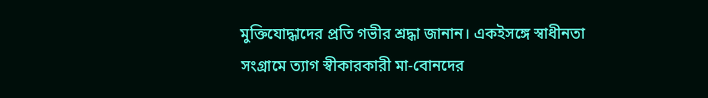মুক্তিযোদ্ধাদের প্রতি গভীর শ্রদ্ধা জানান। একইসঙ্গে স্বাধীনতা সংগ্রামে ত্যাগ স্বীকারকারী মা-বোনদের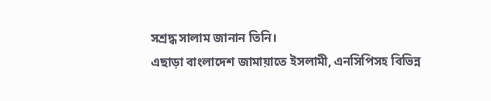সশ্রদ্ধ সালাম জানান তিনি।
এছাড়া বাংলাদেশ জামায়াতে ইসলামী, এনসিপিসহ বিভিন্ন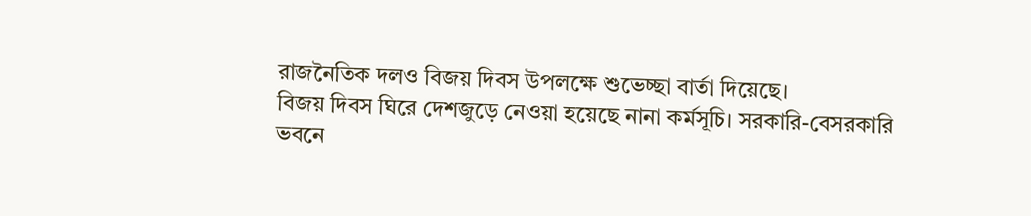রাজনৈতিক দলও বিজয় দিবস উপলক্ষে শুভেচ্ছা বার্তা দিয়েছে।
বিজয় দিবস ঘিরে দেশজুড়ে নেওয়া হয়েছে নানা কর্মসূচি। সরকারি-বেসরকারি ভবনে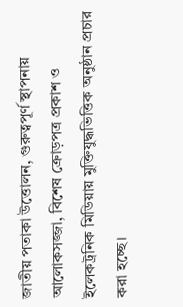জাতীয় পতাকা উত্তোলন, গুরুত্বপূর্ণ স্থাপনায় আলোকসজ্জা, বিশেষ ক্রোড়পত্র প্রকাশ ও ইলেকট্রনিক মিডিয়ায় মুক্তিযুদ্ধভিত্তিক অনুষ্ঠান প্রচার করা হচ্ছে।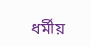ধর্মীয়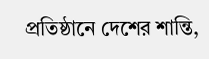প্রতিষ্ঠানে দেশের শান্তি,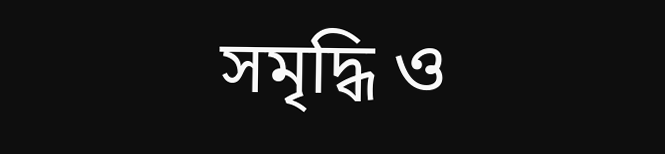সমৃদ্ধি ও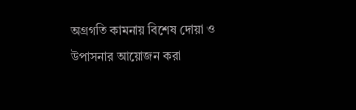অগ্রগতি কামনায় বিশেষ দোয়া ও উপাসনার আয়োজন করা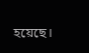হয়েছে।